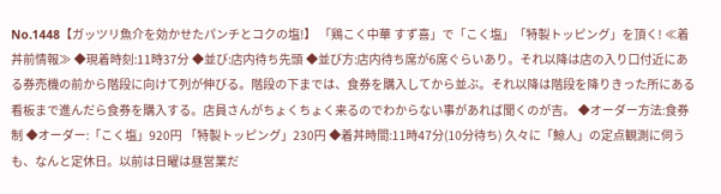No.1448【ガッツリ魚介を効かせたパンチとコクの塩!】 「鶏こく中華 すず喜」で「こく塩」「特製トッピング」を頂く! ≪着丼前情報≫ ◆現着時刻:11時37分 ◆並び:店内待ち先頭 ◆並び方:店内待ち席が6席ぐらいあり。それ以降は店の入り口付近にある券売機の前から階段に向けて列が伸びる。階段の下までは、食券を購入してから並ぶ。それ以降は階段を降りきった所にある看板まで進んだら食券を購入する。店員さんがちょくちょく来るのでわからない事があれば聞くのが吉。 ◆オーダー方法:食券制 ◆オーダー:「こく塩」920円 「特製トッピング」230円 ◆着丼時間:11時47分(10分待ち) 久々に「鯨人」の定点観測に伺うも、なんと定休日。以前は日曜は昼営業だ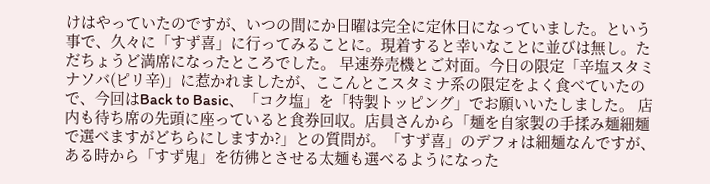けはやっていたのですが、いつの間にか日曜は完全に定休日になっていました。という事で、久々に「すず喜」に行ってみることに。現着すると幸いなことに並びは無し。ただちょうど満席になったところでした。 早速券売機とご対面。今日の限定「辛塩スタミナソバ(ピリ辛)」に惹かれましたが、ここんとこスタミナ系の限定をよく食べていたので、今回はBack to Basic、「コク塩」を「特製トッピング」でお願いいたしました。 店内も待ち席の先頭に座っていると食券回収。店員さんから「麺を自家製の手揉み麺細麺で選べますがどちらにしますか?」との質問が。「すず喜」のデフォは細麺なんですが、ある時から「すず鬼」を彷彿とさせる太麺も選べるようになった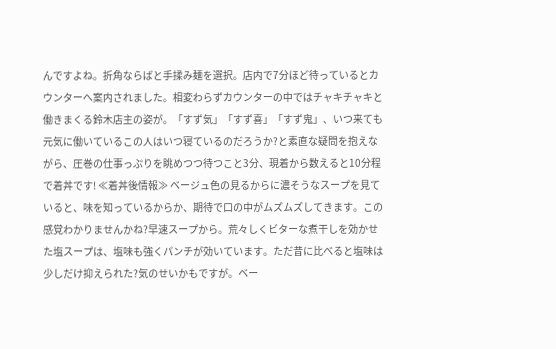んですよね。折角ならばと手揉み麺を選択。店内で7分ほど待っているとカウンターへ案内されました。相変わらずカウンターの中ではチャキチャキと働きまくる鈴木店主の姿が。「すず気」「すず喜」「すず鬼」、いつ来ても元気に働いているこの人はいつ寝ているのだろうか?と素直な疑問を抱えながら、圧巻の仕事っぷりを眺めつつ待つこと3分、現着から数えると10分程で着丼です! ≪着丼後情報≫ ベージュ色の見るからに濃そうなスープを見ていると、味を知っているからか、期待で口の中がムズムズしてきます。この感覚わかりませんかね?早速スープから。荒々しくビターな煮干しを効かせた塩スープは、塩味も強くパンチが効いています。ただ昔に比べると塩味は少しだけ抑えられた?気のせいかもですが。ベー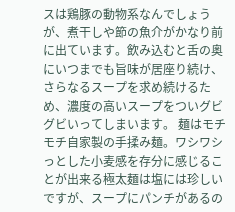スは鶏豚の動物系なんでしょうが、煮干しや節の魚介がかなり前に出ています。飲み込むと舌の奥にいつまでも旨味が居座り続け、さらなるスープを求め続けるため、濃度の高いスープをついグビグビいってしまいます。 麺はモチモチ自家製の手揉み麺。ワシワシっとした小麦感を存分に感じることが出来る極太麺は塩には珍しいですが、スープにパンチがあるの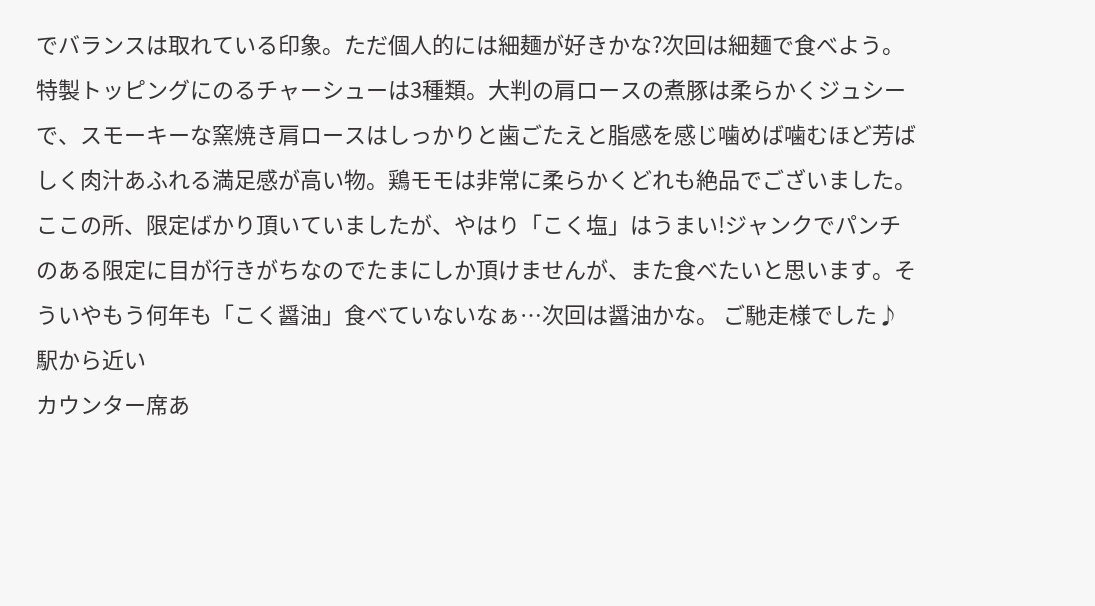でバランスは取れている印象。ただ個人的には細麺が好きかな?次回は細麺で食べよう。 特製トッピングにのるチャーシューは3種類。大判の肩ロースの煮豚は柔らかくジュシーで、スモーキーな窯焼き肩ロースはしっかりと歯ごたえと脂感を感じ噛めば噛むほど芳ばしく肉汁あふれる満足感が高い物。鶏モモは非常に柔らかくどれも絶品でございました。 ここの所、限定ばかり頂いていましたが、やはり「こく塩」はうまい!ジャンクでパンチのある限定に目が行きがちなのでたまにしか頂けませんが、また食べたいと思います。そういやもう何年も「こく醤油」食べていないなぁ…次回は醤油かな。 ご馳走様でした♪
駅から近い
カウンター席あ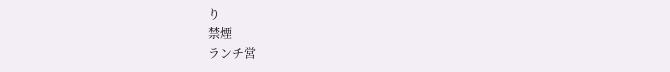り
禁煙
ランチ営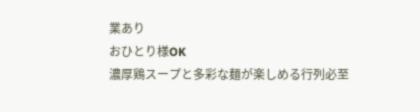業あり
おひとり様OK
濃厚鶏スープと多彩な麺が楽しめる行列必至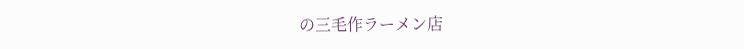の三毛作ラーメン店